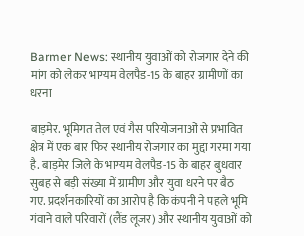Barmer News: स्थानीय युवाओं को रोजगार देने की मांग को लेकर भाग्यम वेलपैड-15 के बाहर ग्रामीणों का धरना

बाड़मेर. भूमिगत तेल एवं गैस परियोजनाओं से प्रभावित क्षेत्र में एक बार फिर स्थानीय रोजगार का मुद्दा गरमा गया है. बाड़मेर जिले के भाग्यम वेलपैड-15 के बाहर बुधवार सुबह से बड़ी संख्या में ग्रामीण और युवा धरने पर बैठ गए. प्रदर्शनकारियों का आरोप है कि कंपनी ने पहले भूमि गंवाने वाले परिवारों (लैंड लूजर) और स्थानीय युवाओं को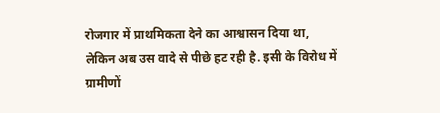रोजगार में प्राथमिकता देने का आश्वासन दिया था, लेकिन अब उस वादे से पीछे हट रही है. इसी के विरोध में ग्रामीणों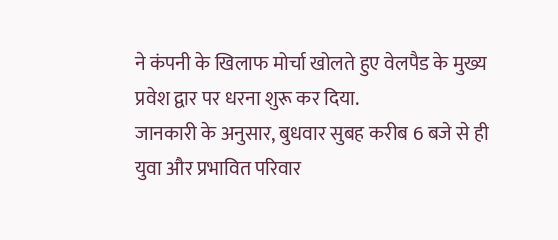ने कंपनी के खिलाफ मोर्चा खोलते हुए वेलपैड के मुख्य प्रवेश द्वार पर धरना शुरू कर दिया.
जानकारी के अनुसार, बुधवार सुबह करीब 6 बजे से ही युवा और प्रभावित परिवार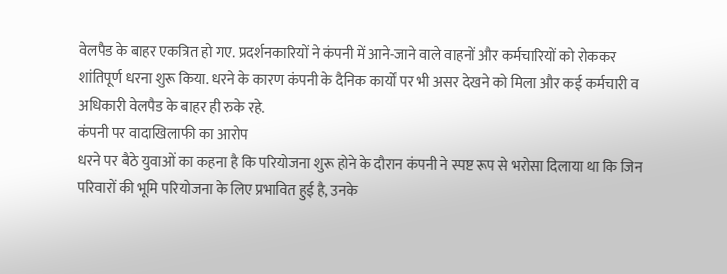वेलपैड के बाहर एकत्रित हो गए. प्रदर्शनकारियों ने कंपनी में आने-जाने वाले वाहनों और कर्मचारियों को रोककर शांतिपूर्ण धरना शुरू किया. धरने के कारण कंपनी के दैनिक कार्यों पर भी असर देखने को मिला और कई कर्मचारी व अधिकारी वेलपैड के बाहर ही रुके रहे.
कंपनी पर वादाखिलाफी का आरोप
धरने पर बैठे युवाओं का कहना है कि परियोजना शुरू होने के दौरान कंपनी ने स्पष्ट रूप से भरोसा दिलाया था कि जिन परिवारों की भूमि परियोजना के लिए प्रभावित हुई है, उनके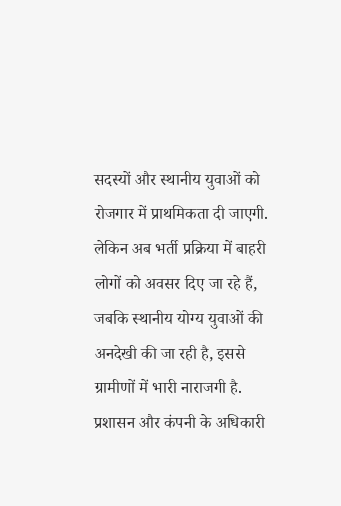सदस्यों और स्थानीय युवाओं को रोजगार में प्राथमिकता दी जाएगी. लेकिन अब भर्ती प्रक्रिया में बाहरी लोगों को अवसर दिए जा रहे हैं, जबकि स्थानीय योग्य युवाओं की अनदेखी की जा रही है, इससे ग्रामीणों में भारी नाराजगी है.
प्रशासन और कंपनी के अधिकारी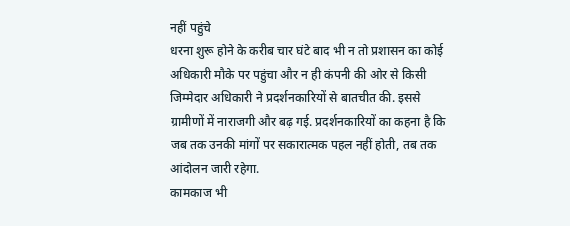नहीं पहुंचे
धरना शुरू होने के करीब चार घंटे बाद भी न तो प्रशासन का कोई अधिकारी मौके पर पहुंचा और न ही कंपनी की ओर से किसी जिम्मेदार अधिकारी ने प्रदर्शनकारियों से बातचीत की. इससे ग्रामीणों में नाराजगी और बढ़ गई. प्रदर्शनकारियों का कहना है कि जब तक उनकी मांगों पर सकारात्मक पहल नहीं होती, तब तक आंदोलन जारी रहेगा.
कामकाज भी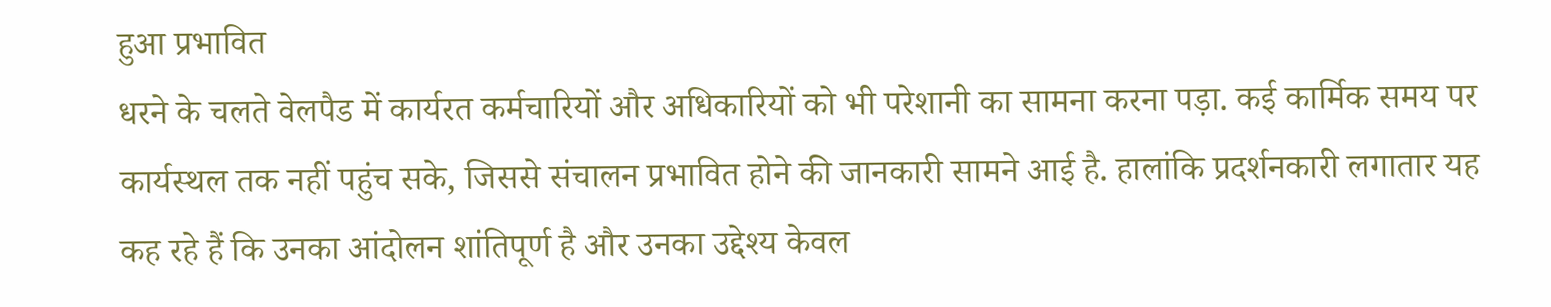हुआ प्रभावित
धरने के चलते वेलपैड में कार्यरत कर्मचारियों और अधिकारियों को भी परेशानी का सामना करना पड़ा. कई कार्मिक समय पर कार्यस्थल तक नहीं पहुंच सके, जिससे संचालन प्रभावित होने की जानकारी सामने आई है. हालांकि प्रदर्शनकारी लगातार यह कह रहे हैं कि उनका आंदोलन शांतिपूर्ण है और उनका उद्देश्य केवल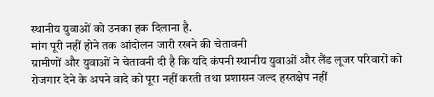स्थानीय युवाओं को उनका हक दिलाना है.
मांग पूरी नहीं होने तक आंदोलन जारी रखने की चेतावनी
ग्रामीणों और युवाओं ने चेतावनी दी है कि यदि कंपनी स्थानीय युवाओं और लैंड लूजर परिवारों को रोजगार देने के अपने वादे को पूरा नहीं करती तथा प्रशासन जल्द हस्तक्षेप नहीं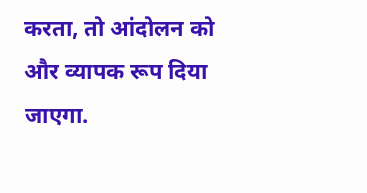करता, तो आंदोलन को और व्यापक रूप दिया जाएगा.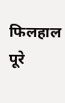फिलहाल पूरे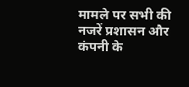मामले पर सभी की नजरें प्रशासन और कंपनी के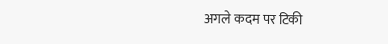अगले कदम पर टिकी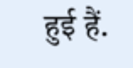हुई हैं.